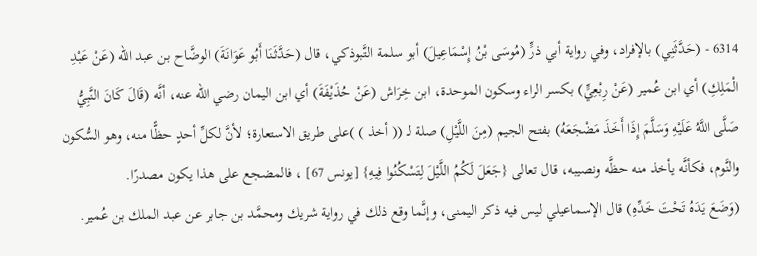6314 - (حَدَّثَنِي) بالإفراد، وفي رواية أبي ذرٍّ (مُوسَى بْنُ إِسْمَاعِيلَ) أبو سلمة التَّبوذكي، قال (حَدَّثَنَا أَبُو عَوَانَةَ) الوضَّاح بن عبد الله (عَنْ عَبْدِ الْمَلِكِ) أي ابن عُمير (عَنْ رِبْعِيٍّ) بكسر الراء وسكون الموحدة، ابن خِرَاش (عَنْ حُذَيْفَةَ) أي ابن اليمان رضي الله عنه، أنَّه (قَالَ كَانَ النَّبِيُّ صَلَّى اللَّهُ عَلَيْهِ وَسَلَّمَ إِذَا أَخَذَ مَضْجَعَهُ) بفتح الجيم (مِنَ اللَّيْلِ) صلة لـ (( أخذ ) )على طريق الاستعارة؛ لأنَّ لكلِّ أحدٍ حظًّا منه، وهو السُّكون والنَّوم، فكأنَّه يأخذ منه حظَّه ونصيبه، قال تعالى {جَعَلَ لَكُمُ اللَّيْلَ لِتَسْكُنُوا فِيهِ} [يونس 67] ، فالمضجع على هذا يكون مصدرًا.
(وَضَعَ يَدَهُ تَحْتَ خَدِّهِ) قال الإسماعيلي ليس فيه ذكر اليمنى، وإنَّما وقع ذلك في رواية شريك ومحمَّد بن جابر عن عبد الملك بن عُمير.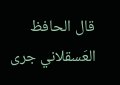قال الحافظ العَسقلاني جرى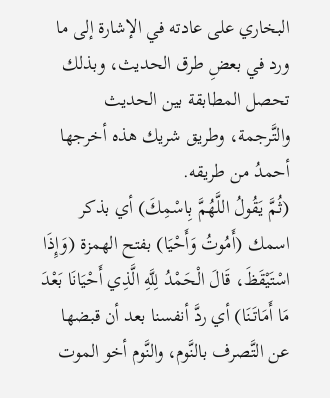البخاري على عادته في الإشارة إلى ما ورد في بعضِ طرق الحديث، وبذلك تحصل المطابقة بين الحديث والتَّرجمة، وطريق شريك هذه أخرجها أحمدُ من طريقه.
(ثُمَّ يَقُولُ اللَّهُمَّ بِاسْمِكَ) أي بذكر اسمك (أَمُوتُ وَأَحْيَا) بفتح الهمزة (وَإِذَا اسْتَيْقَظَ، قَالَ الْحَمْدُ لِلَّهِ الَّذِي أَحْيَانَا بَعْدَ مَا أَمَاتَنَا) أي ردَّ أنفسنا بعد أن قبضها عن التَّصرف بالنَّوم، والنَّوم أخو الموت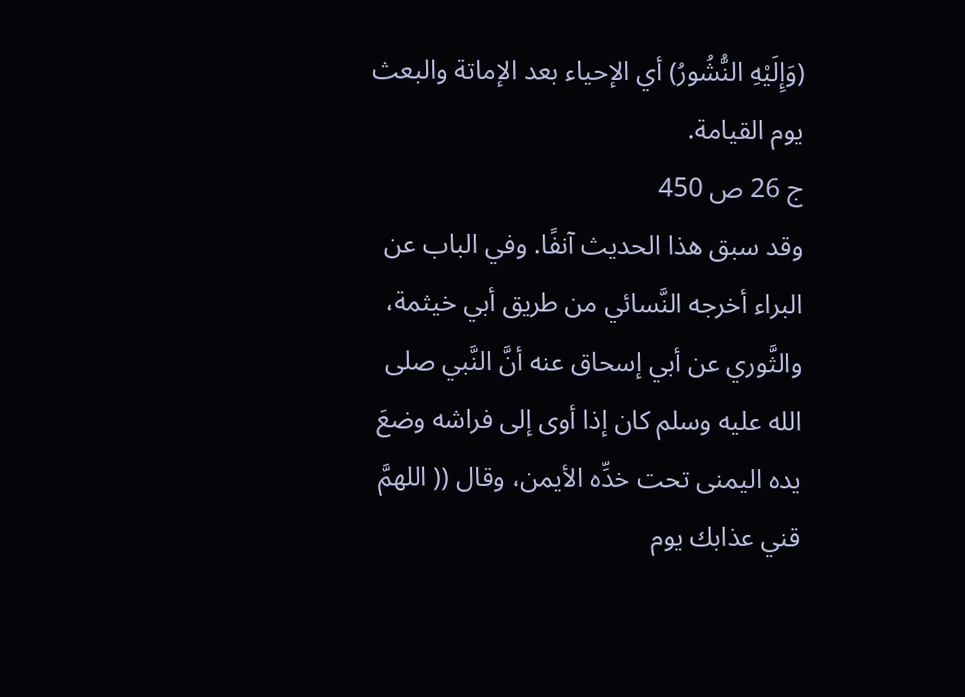(وَإِلَيْهِ النُّشُورُ) أي الإحياء بعد الإماتة والبعث يوم القيامة.
ج 26 ص 450
وقد سبق هذا الحديث آنفًا. وفي الباب عن البراء أخرجه النَّسائي من طريق أبي خيثمة، والثَّوري عن أبي إسحاق عنه أنَّ النَّبي صلى الله عليه وسلم كان إذا أوى إلى فراشه وضعَ يده اليمنى تحت خدِّه الأيمن، وقال (( اللهمَّ قني عذابك يوم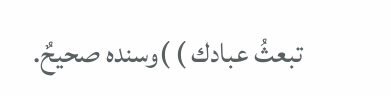تبعثُ عبادك ) )وسنده صحيحٌ.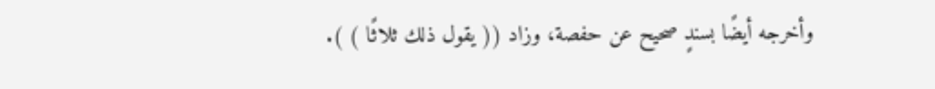وأخرجه أيضًا بسندٍ صحيح عن حفصة، وزاد (( يقول ذلك ثلاثًا ) ).